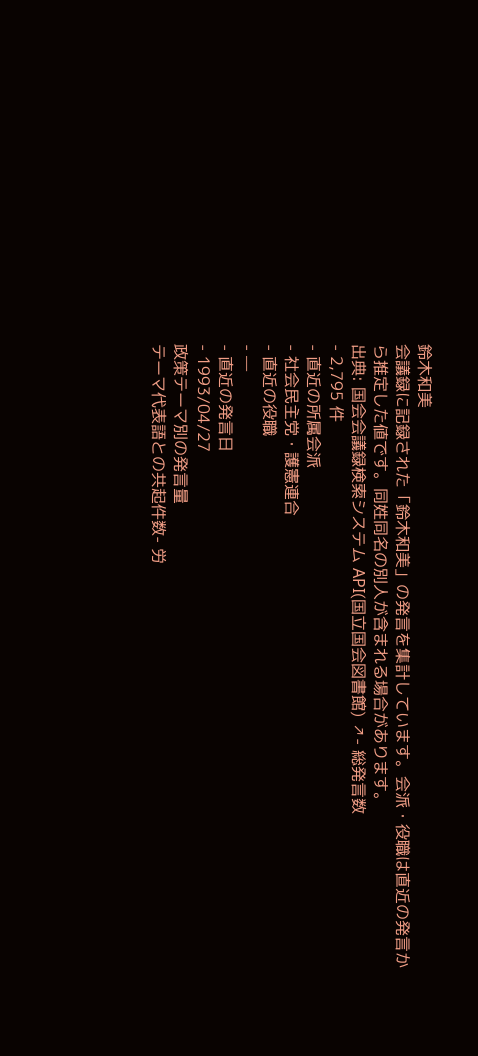鈴木和美
会議録に記録された「鈴木和美」の発言を集計しています。会派・役職は直近の発言から推定した値です。同姓同名の別人が含まれる場合があります。
出典: 国会会議録検索システム API(国立国会図書館) ↗- 総発言数
- 2,795 件
- 直近の所属会派
- 社会民主党・護憲連合
- 直近の役職
- —
- 直近の発言日
- 1993/04/27
政策テーマ別の発言量
テーマ代表語との共起件数- 労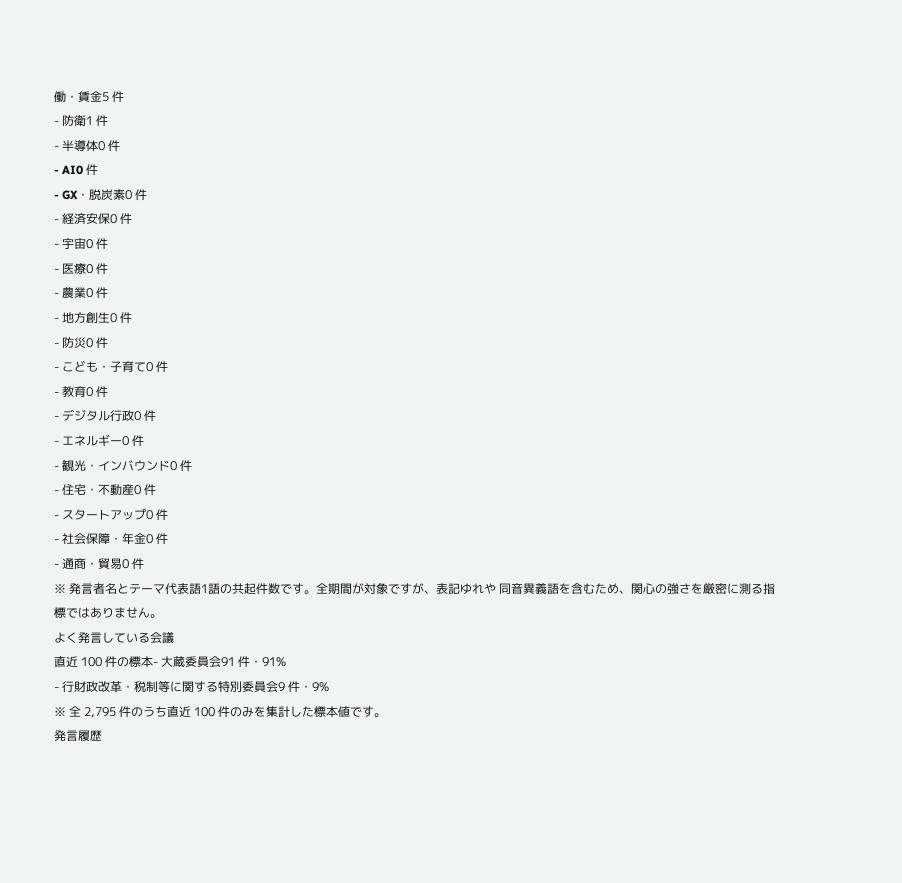働・賃金5 件
- 防衛1 件
- 半導体0 件
- AI0 件
- GX・脱炭素0 件
- 経済安保0 件
- 宇宙0 件
- 医療0 件
- 農業0 件
- 地方創生0 件
- 防災0 件
- こども・子育て0 件
- 教育0 件
- デジタル行政0 件
- エネルギー0 件
- 観光・インバウンド0 件
- 住宅・不動産0 件
- スタートアップ0 件
- 社会保障・年金0 件
- 通商・貿易0 件
※ 発言者名とテーマ代表語1語の共起件数です。全期間が対象ですが、表記ゆれや 同音異義語を含むため、関心の強さを厳密に測る指標ではありません。
よく発言している会議
直近 100 件の標本- 大蔵委員会91 件・91%
- 行財政改革・税制等に関する特別委員会9 件・9%
※ 全 2,795 件のうち直近 100 件のみを集計した標本値です。
発言履歴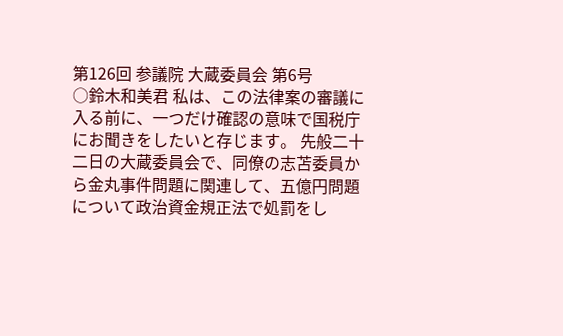第126回 参議院 大蔵委員会 第6号
○鈴木和美君 私は、この法律案の審議に入る前に、一つだけ確認の意味で国税庁にお聞きをしたいと存じます。 先般二十二日の大蔵委員会で、同僚の志苫委員から金丸事件問題に関連して、五億円問題について政治資金規正法で処罰をし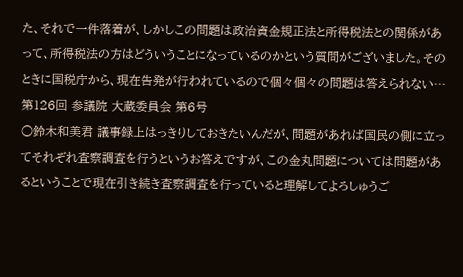た、それで一件落着が、しかしこの問題は政治資金規正法と所得税法との関係があって、所得税法の方はどういうことになっているのかという質問がございました。そのときに国税庁から、現在告発が行われているので個々個々の問題は答えられない…
第126回 参議院 大蔵委員会 第6号
○鈴木和美君 議事録上はっきりしておきたいんだが、問題があれば国民の側に立ってそれぞれ査察調査を行うというお答えですが、この金丸問題については問題があるということで現在引き続き査察調査を行っていると理解してよろしゅうご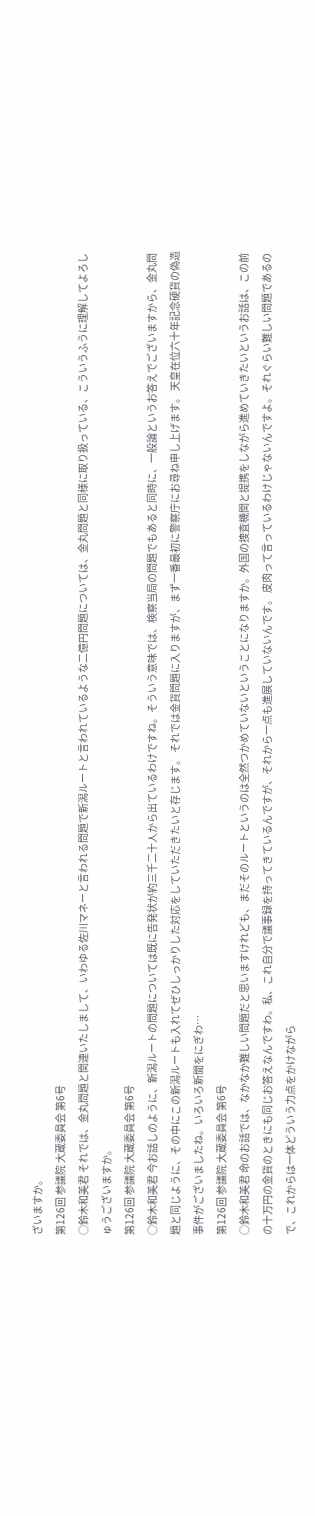ざいますか。
第126回 参議院 大蔵委員会 第6号
○鈴木和美君 それでは、金丸問題と関連いたしまして、いわゆる佐川マネーと言われる問題で新潟ルートと言われているような二億円問題については、金丸問題と同様に取り扱っている、こういうふうに理解してよろしゅうございますか。
第126回 参議院 大蔵委員会 第6号
○鈴木和美君 今お話しのように、新潟ルートの問題については既に告発状が約三千二十人から出ているわけですね。そういう意味では、検察当局の問題でもあると同時に、一般論というお答えでございますから、金丸問題と同じように、その中にこの新潟ルートも入れてぜひしっかりした対応をしていただきたいと存じます。 それでは金貨問題に入りますが、まず一番最初に警察庁にお尋ね申し上げます。 天皇在位六十年記念硬貨の偽造事件がございましたね。いろいろ新聞をにぎわ…
第126回 参議院 大蔵委員会 第6号
○鈴木和美君 命のお話では、なかなか難しい問題だと思いますけれども、まだそのルートというのは全然つかめていないということになりますか。外国の捜査機関と提携をしながら進めていきたいというお話は、この前の十万円の金貨のときにも同じお答えなんですわ。私、これ自分で議事録を持ってきているんですが、それから一点も進展していないんです。 皮肉って言っているわけじゃないんですよ。それぐらい難しい問題であるので、これからは一体どういう力点をかけながら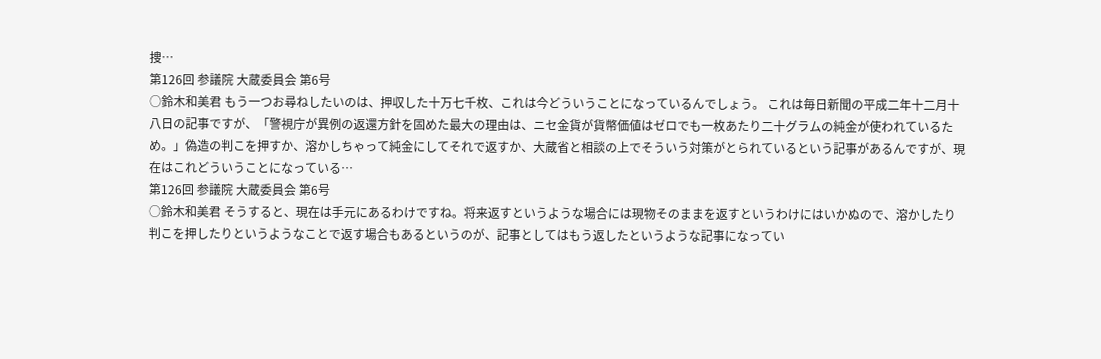捜…
第126回 参議院 大蔵委員会 第6号
○鈴木和美君 もう一つお尋ねしたいのは、押収した十万七千枚、これは今どういうことになっているんでしょう。 これは毎日新聞の平成二年十二月十八日の記事ですが、「警視庁が異例の返還方針を固めた最大の理由は、ニセ金貨が貨幣価値はゼロでも一枚あたり二十グラムの純金が使われているため。」偽造の判こを押すか、溶かしちゃって純金にしてそれで返すか、大蔵省と相談の上でそういう対策がとられているという記事があるんですが、現在はこれどういうことになっている…
第126回 参議院 大蔵委員会 第6号
○鈴木和美君 そうすると、現在は手元にあるわけですね。将来返すというような場合には現物そのままを返すというわけにはいかぬので、溶かしたり判こを押したりというようなことで返す場合もあるというのが、記事としてはもう返したというような記事になってい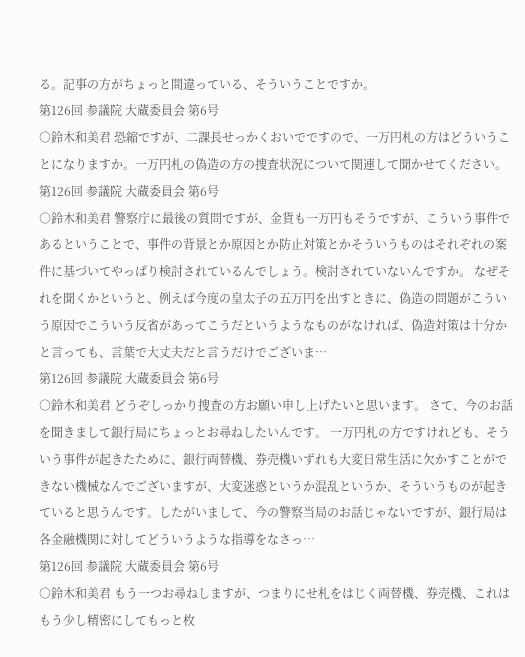る。記事の方がちょっと間違っている、そういうことですか。
第126回 参議院 大蔵委員会 第6号
○鈴木和美君 恐縮ですが、二課長せっかくおいでですので、一万円札の方はどういうことになりますか。一万円札の偽造の方の捜査状況について関連して聞かせてください。
第126回 参議院 大蔵委員会 第6号
○鈴木和美君 警察庁に最後の質問ですが、金貨も一万円もそうですが、こういう事件であるということで、事件の背景とか原因とか防止対策とかそういうものはそれぞれの案件に基づいてやっぱり検討されているんでしょう。検討されていないんですか。 なぜそれを聞くかというと、例えば今度の皇太子の五万円を出すときに、偽造の問題がこういう原因でこういう反省があってこうだというようなものがなければ、偽造対策は十分かと言っても、言葉で大丈夫だと言うだけでございま…
第126回 参議院 大蔵委員会 第6号
○鈴木和美君 どうぞしっかり捜査の方お願い申し上げたいと思います。 さて、今のお話を聞きまして銀行局にちょっとお尋ねしたいんです。 一万円札の方ですけれども、そういう事件が起きたために、銀行両替機、券売機いずれも大変日常生活に欠かすことができない機械なんでございますが、大変迷惑というか混乱というか、そういうものが起きていると思うんです。したがいまして、今の警察当局のお話じゃないですが、銀行局は各金融機関に対してどういうような指導をなさっ…
第126回 参議院 大蔵委員会 第6号
○鈴木和美君 もう一つお尋ねしますが、つまりにせ札をはじく両替機、券売機、これはもう少し精密にしてもっと枚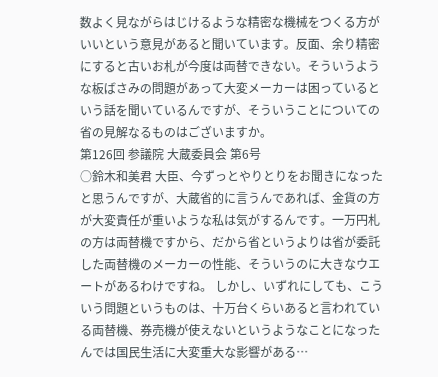数よく見ながらはじけるような精密な機械をつくる方がいいという意見があると聞いています。反面、余り精密にすると古いお札が今度は両替できない。そういうような板ばさみの問題があって大変メーカーは困っているという話を聞いているんですが、そういうことについての省の見解なるものはございますか。
第126回 参議院 大蔵委員会 第6号
○鈴木和美君 大臣、今ずっとやりとりをお聞きになったと思うんですが、大蔵省的に言うんであれば、金貨の方が大変責任が重いような私は気がするんです。一万円札の方は両替機ですから、だから省というよりは省が委託した両替機のメーカーの性能、そういうのに大きなウエートがあるわけですね。 しかし、いずれにしても、こういう問題というものは、十万台くらいあると言われている両替機、券売機が使えないというようなことになったんでは国民生活に大変重大な影響がある…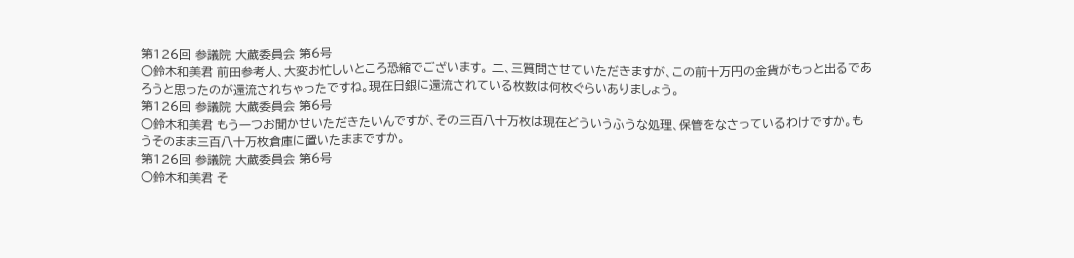第126回 参議院 大蔵委員会 第6号
○鈴木和美君 前田参考人、大変お忙しいところ恐縮でございます。 二、三質問させていただきますが、この前十万円の金貨がもっと出るであろうと思ったのが還流されちゃったですね。現在日銀に還流されている枚数は何枚ぐらいありましょう。
第126回 参議院 大蔵委員会 第6号
○鈴木和美君 もう一つお聞かせいただきたいんですが、その三百八十万枚は現在どういうふうな処理、保管をなさっているわけですか。もうそのまま三百八十万枚倉庫に置いたままですか。
第126回 参議院 大蔵委員会 第6号
○鈴木和美君 そ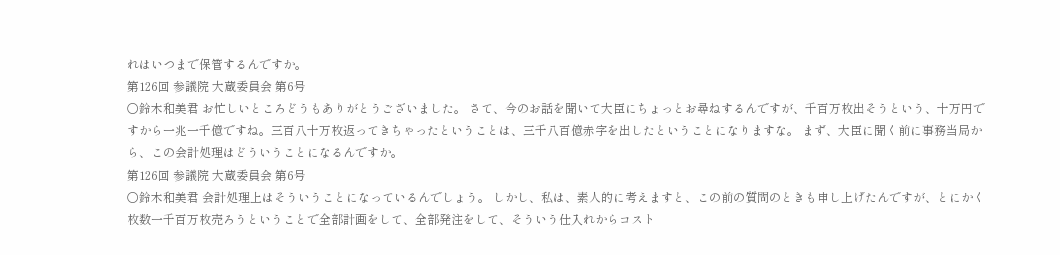れはいつまで保管するんですか。
第126回 参議院 大蔵委員会 第6号
○鈴木和美君 お忙しいところどうもありがとうございました。 さて、今のお話を聞いて大臣にちょっとお尋ねするんですが、千百万枚出そうという、十万円ですから一兆一千億ですね。三百八十万枚返ってきちゃったということは、三千八百億赤字を出したということになりますな。 まず、大臣に聞く前に事務当局から、この会計処理はどういうことになるんですか。
第126回 参議院 大蔵委員会 第6号
○鈴木和美君 会計処理上はそういうことになっているんでしょう。 しかし、私は、素人的に考えますと、この前の質問のときも申し上げたんですが、とにかく枚数一千百万枚売ろうということで全部計画をして、全部発注をして、そういう仕入れからコスト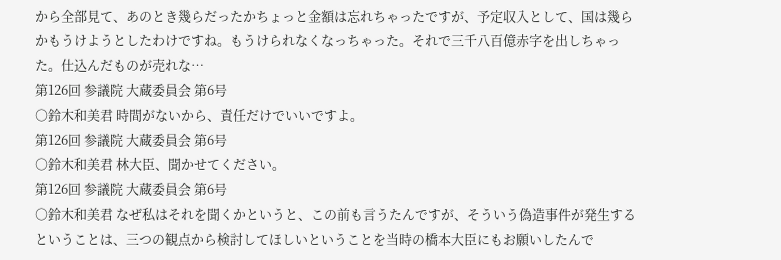から全部見て、あのとき幾らだったかちょっと金額は忘れちゃったですが、予定収入として、国は幾らかもうけようとしたわけですね。もうけられなくなっちゃった。それで三千八百億赤字を出しちゃった。仕込んだものが売れな…
第126回 参議院 大蔵委員会 第6号
○鈴木和美君 時間がないから、責任だけでいいですよ。
第126回 参議院 大蔵委員会 第6号
○鈴木和美君 林大臣、聞かせてください。
第126回 参議院 大蔵委員会 第6号
○鈴木和美君 なぜ私はそれを聞くかというと、この前も言うたんですが、そういう偽造事件が発生するということは、三つの観点から検討してほしいということを当時の橋本大臣にもお願いしたんで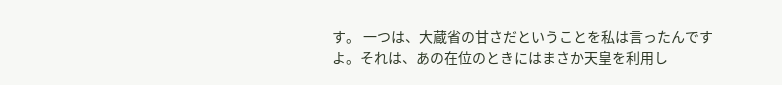す。 一つは、大蔵省の甘さだということを私は言ったんですよ。それは、あの在位のときにはまさか天皇を利用し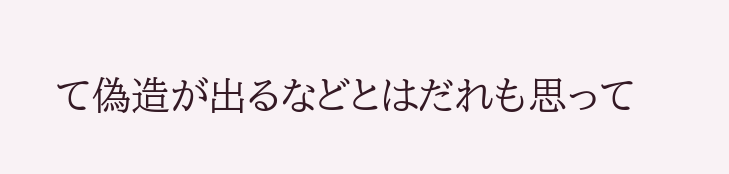て偽造が出るなどとはだれも思って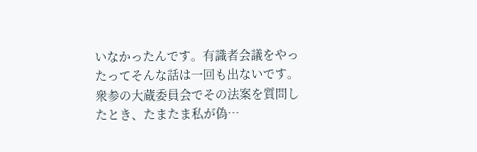いなかったんです。有識者会議をやったってそんな話は一回も出ないです。衆参の大蔵委員会でその法案を質問したとき、たまたま私が偽…